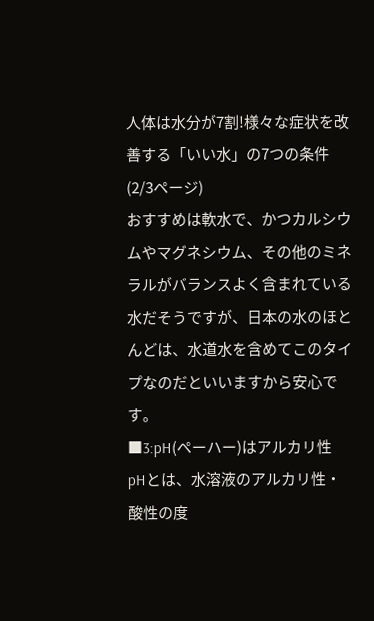人体は水分が7割!様々な症状を改善する「いい水」の7つの条件 (2/3ページ)
おすすめは軟水で、かつカルシウムやマグネシウム、その他のミネラルがバランスよく含まれている水だそうですが、日本の水のほとんどは、水道水を含めてこのタイプなのだといいますから安心です。
■3:pH(ペーハー)はアルカリ性
pHとは、水溶液のアルカリ性・酸性の度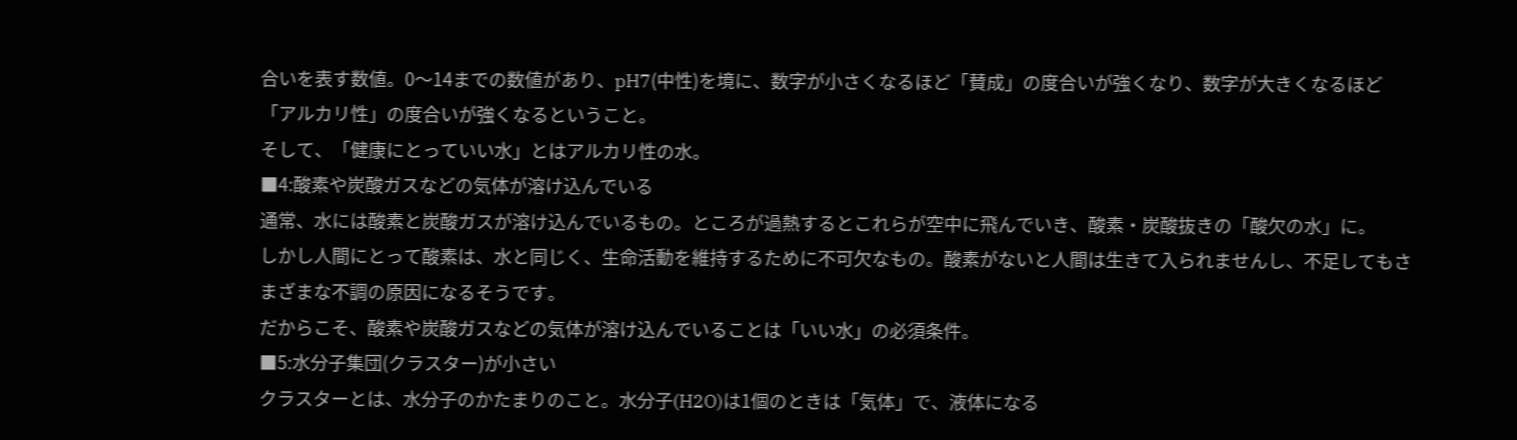合いを表す数値。0〜14までの数値があり、pH7(中性)を境に、数字が小さくなるほど「賛成」の度合いが強くなり、数字が大きくなるほど「アルカリ性」の度合いが強くなるということ。
そして、「健康にとっていい水」とはアルカリ性の水。
■4:酸素や炭酸ガスなどの気体が溶け込んでいる
通常、水には酸素と炭酸ガスが溶け込んでいるもの。ところが過熱するとこれらが空中に飛んでいき、酸素・炭酸抜きの「酸欠の水」に。
しかし人間にとって酸素は、水と同じく、生命活動を維持するために不可欠なもの。酸素がないと人間は生きて入られませんし、不足してもさまざまな不調の原因になるそうです。
だからこそ、酸素や炭酸ガスなどの気体が溶け込んでいることは「いい水」の必須条件。
■5:水分子集団(クラスター)が小さい
クラスターとは、水分子のかたまりのこと。水分子(H2O)は1個のときは「気体」で、液体になる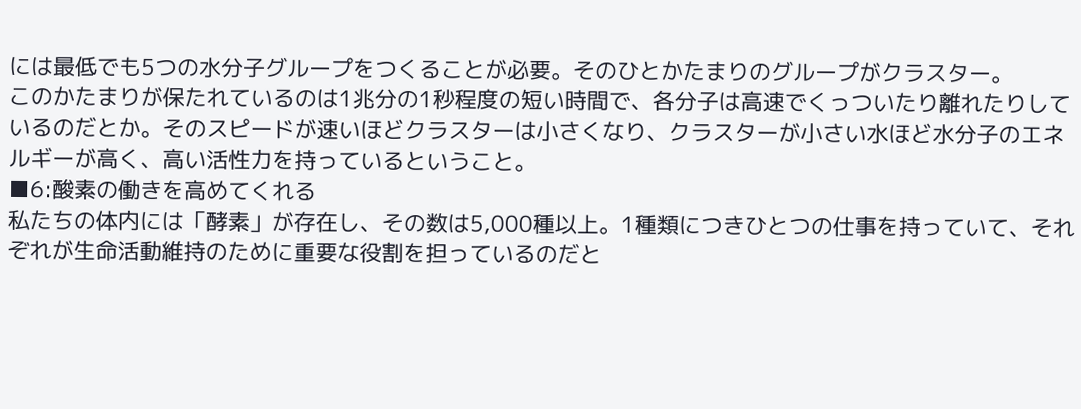には最低でも5つの水分子グループをつくることが必要。そのひとかたまりのグループがクラスター。
このかたまりが保たれているのは1兆分の1秒程度の短い時間で、各分子は高速でくっついたり離れたりしているのだとか。そのスピードが速いほどクラスターは小さくなり、クラスターが小さい水ほど水分子のエネルギーが高く、高い活性力を持っているということ。
■6:酸素の働きを高めてくれる
私たちの体内には「酵素」が存在し、その数は5,000種以上。1種類につきひとつの仕事を持っていて、それぞれが生命活動維持のために重要な役割を担っているのだと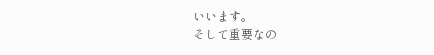いいます。
そして重要なの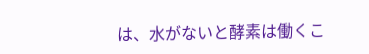は、水がないと酵素は働くこ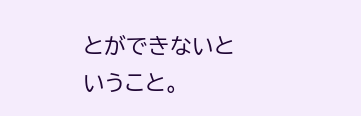とができないということ。